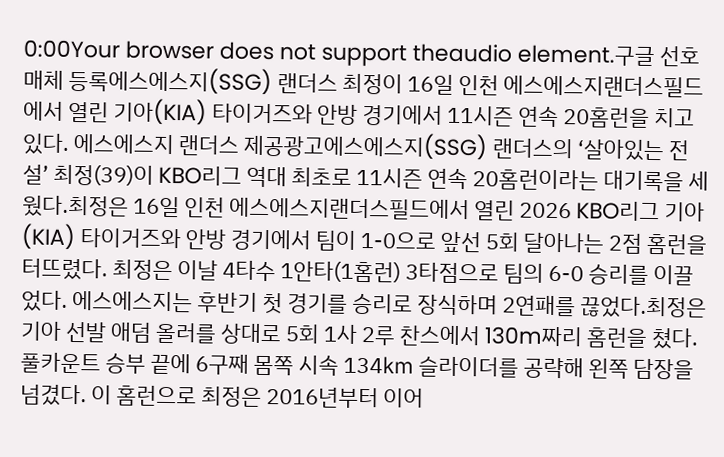0:00Your browser does not support theaudio element.구글 선호 매체 등록에스에스지(SSG) 랜더스 최정이 16일 인천 에스에스지랜더스필드에서 열린 기아(KIA) 타이거즈와 안방 경기에서 11시즌 연속 20홈런을 치고 있다. 에스에스지 랜더스 제공광고에스에스지(SSG) 랜더스의 ‘살아있는 전설’ 최정(39)이 KBO리그 역대 최초로 11시즌 연속 20홈런이라는 대기록을 세웠다.최정은 16일 인천 에스에스지랜더스필드에서 열린 2026 KBO리그 기아(KIA) 타이거즈와 안방 경기에서 팀이 1-0으로 앞선 5회 달아나는 2점 홈런을 터뜨렸다. 최정은 이날 4타수 1안타(1홈런) 3타점으로 팀의 6-0 승리를 이끌었다. 에스에스지는 후반기 첫 경기를 승리로 장식하며 2연패를 끊었다.최정은 기아 선발 애덤 올러를 상대로 5회 1사 2루 찬스에서 130m짜리 홈런을 쳤다. 풀카운트 승부 끝에 6구째 몸쪽 시속 134㎞ 슬라이더를 공략해 왼쪽 담장을 넘겼다. 이 홈런으로 최정은 2016년부터 이어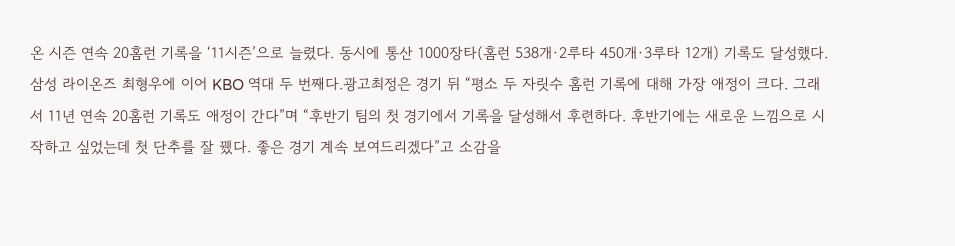온 시즌 연속 20홈런 기록을 ‘11시즌’으로 늘렸다. 동시에 통산 1000장타(홈런 538개·2루타 450개·3루타 12개) 기록도 달성했다. 삼성 라이온즈 최형우에 이어 KBO 역대 두 번째다.광고최정은 경기 뒤 “평소 두 자릿수 홈런 기록에 대해 가장 애정이 크다. 그래서 11년 연속 20홈런 기록도 애정이 간다”며 “후반기 팀의 첫 경기에서 기록을 달성해서 후련하다. 후반기에는 새로운 느낌으로 시작하고 싶었는데 첫 단추를 잘 뀄다. 좋은 경기 계속 보여드리겠다”고 소감을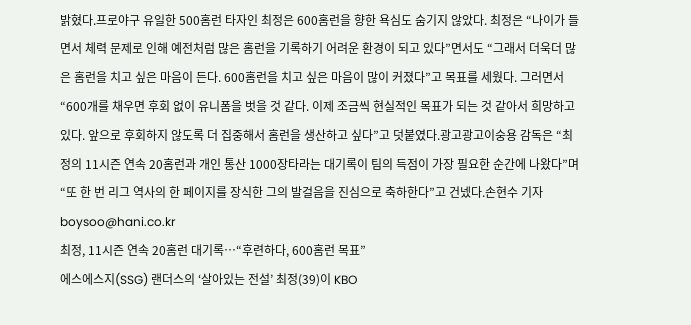밝혔다.프로야구 유일한 500홈런 타자인 최정은 600홈런을 향한 욕심도 숨기지 않았다. 최정은 “나이가 들면서 체력 문제로 인해 예전처럼 많은 홈런을 기록하기 어려운 환경이 되고 있다”면서도 “그래서 더욱더 많은 홈런을 치고 싶은 마음이 든다. 600홈런을 치고 싶은 마음이 많이 커졌다”고 목표를 세웠다. 그러면서 “600개를 채우면 후회 없이 유니폼을 벗을 것 같다. 이제 조금씩 현실적인 목표가 되는 것 같아서 희망하고 있다. 앞으로 후회하지 않도록 더 집중해서 홈런을 생산하고 싶다”고 덧붙였다.광고광고이숭용 감독은 “최정의 11시즌 연속 20홈런과 개인 통산 1000장타라는 대기록이 팀의 득점이 가장 필요한 순간에 나왔다”며 “또 한 번 리그 역사의 한 페이지를 장식한 그의 발걸음을 진심으로 축하한다”고 건넸다.손현수 기자 boysoo@hani.co.kr
최정, 11시즌 연속 20홈런 대기록…“후련하다, 600홈런 목표”
에스에스지(SSG) 랜더스의 ‘살아있는 전설’ 최정(39)이 KBO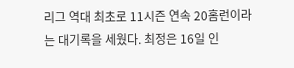리그 역대 최초로 11시즌 연속 20홈런이라는 대기록을 세웠다. 최정은 16일 인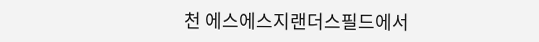천 에스에스지랜더스필드에서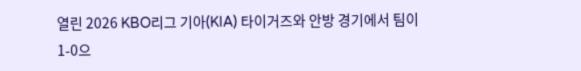열린 2026 KBO리그 기아(KIA) 타이거즈와 안방 경기에서 팀이 1-0으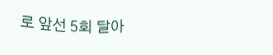로 앞선 5회 달아